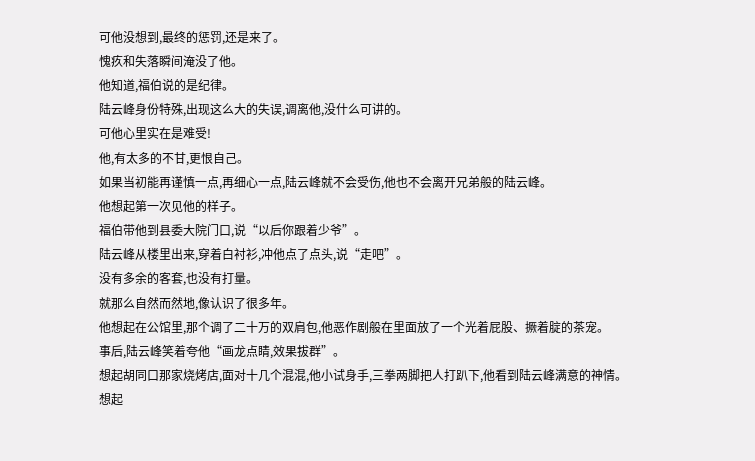可他没想到,最终的惩罚,还是来了。
愧疚和失落瞬间淹没了他。
他知道,福伯说的是纪律。
陆云峰身份特殊,出现这么大的失误,调离他,没什么可讲的。
可他心里实在是难受!
他,有太多的不甘,更恨自己。
如果当初能再谨慎一点,再细心一点,陆云峰就不会受伤,他也不会离开兄弟般的陆云峰。
他想起第一次见他的样子。
福伯带他到县委大院门口,说“以后你跟着少爷”。
陆云峰从楼里出来,穿着白衬衫,冲他点了点头,说“走吧”。
没有多余的客套,也没有打量。
就那么自然而然地,像认识了很多年。
他想起在公馆里,那个调了二十万的双肩包,他恶作剧般在里面放了一个光着屁股、撅着腚的茶宠。
事后,陆云峰笑着夸他“画龙点睛,效果拔群”。
想起胡同口那家烧烤店,面对十几个混混,他小试身手,三拳两脚把人打趴下,他看到陆云峰满意的神情。
想起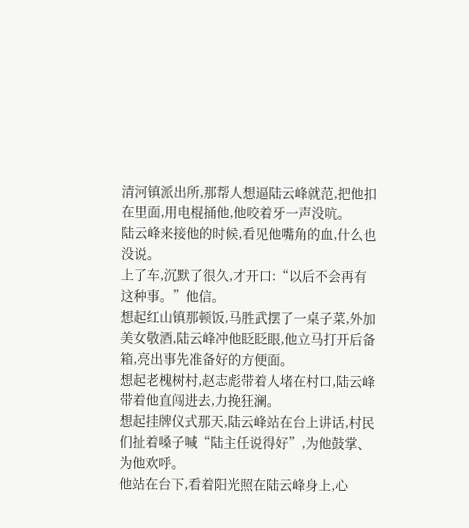清河镇派出所,那帮人想逼陆云峰就范,把他扣在里面,用电棍捅他,他咬着牙一声没吭。
陆云峰来接他的时候,看见他嘴角的血,什么也没说。
上了车,沉默了很久,才开口:“以后不会再有这种事。”他信。
想起红山镇那顿饭,马胜武摆了一桌子菜,外加美女敬酒,陆云峰冲他眨眨眼,他立马打开后备箱,亮出事先准备好的方便面。
想起老槐树村,赵志彪带着人堵在村口,陆云峰带着他直闯进去,力挽狂澜。
想起挂牌仪式那天,陆云峰站在台上讲话,村民们扯着嗓子喊“陆主任说得好”,为他鼓掌、为他欢呼。
他站在台下,看着阳光照在陆云峰身上,心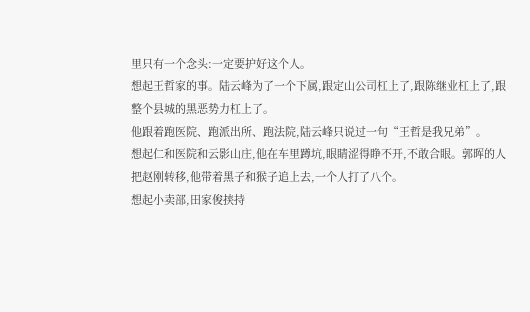里只有一个念头:一定要护好这个人。
想起王哲家的事。陆云峰为了一个下属,跟定山公司杠上了,跟陈继业杠上了,跟整个县城的黑恶势力杠上了。
他跟着跑医院、跑派出所、跑法院,陆云峰只说过一句“王哲是我兄弟”。
想起仁和医院和云影山庄,他在车里蹲坑,眼睛涩得睁不开,不敢合眼。郭晖的人把赵刚转移,他带着黑子和猴子追上去,一个人打了八个。
想起小卖部,田家俊挟持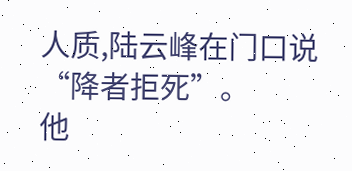人质,陆云峰在门口说“降者拒死”。
他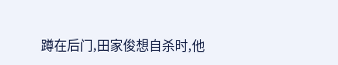蹲在后门,田家俊想自杀时,他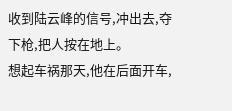收到陆云峰的信号,冲出去,夺下枪,把人按在地上。
想起车祸那天,他在后面开车,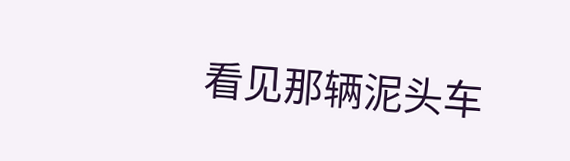看见那辆泥头车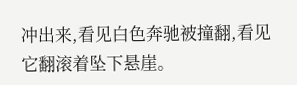冲出来,看见白色奔驰被撞翻,看见它翻滚着坠下悬崖。